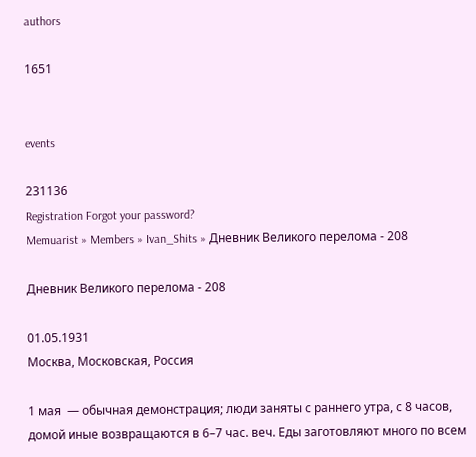authors

1651


events

231136
Registration Forgot your password?
Memuarist » Members » Ivan_Shits » Дневник Великого перелома - 208

Дневник Великого перелома - 208

01.05.1931
Москва, Московская, Россия

1 мая  — обычная демонстрация; люди заняты с раннего утра, с 8 часов, домой иные возвращаются в 6–7 час. веч. Еды заготовляют много по всем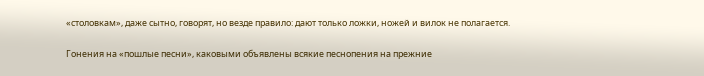«столовкам», даже сытно, говорят, но везде правило: дают только ложки, ножей и вилок не полагается.

Гонения на «пошлые песни», каковыми объявлены всякие песнопения на прежние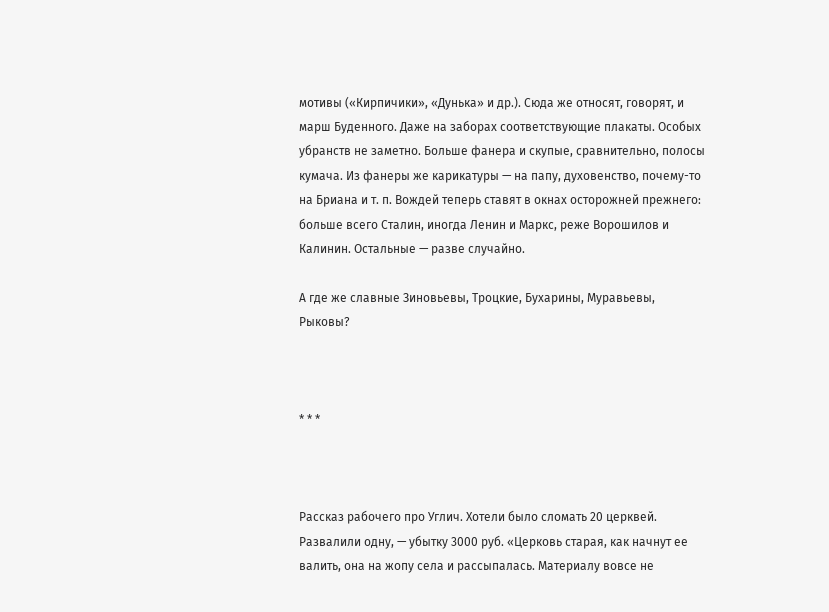мотивы («Кирпичики», «Дунька» и др.). Сюда же относят, говорят, и марш Буденного. Даже на заборах соответствующие плакаты. Особых убранств не заметно. Больше фанера и скупые, сравнительно, полосы кумача. Из фанеры же карикатуры — на папу, духовенство, почему-то на Бриана и т. п. Вождей теперь ставят в окнах осторожней прежнего: больше всего Сталин, иногда Ленин и Маркс, реже Ворошилов и Калинин. Остальные — разве случайно.

А где же славные Зиновьевы, Троцкие, Бухарины, Муравьевы, Рыковы?



* * *



Рассказ рабочего про Углич. Хотели было сломать 20 церквей. Развалили одну, — убытку 3000 руб. «Церковь старая, как начнут ее валить, она на жопу села и рассыпалась. Материалу вовсе не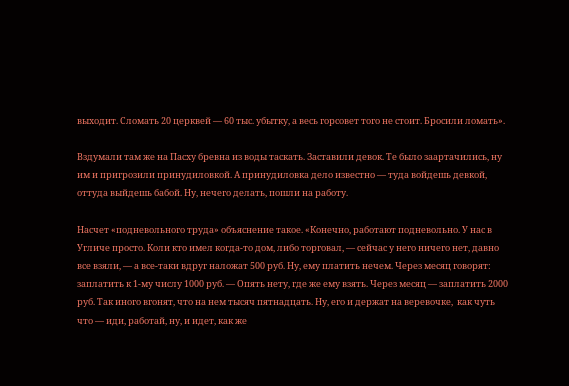выходит. Сломать 20 церквей — 60 тыс. убытку, а весь горсовет того не стоит. Бросили ломать».

Вздумали там же на Пасху бревна из воды таскать. Заставили девок. Те было заартачились, ну им и пригрозили принудиловкой. А принудиловка дело известно — туда войдешь девкой, оттуда выйдешь бабой. Ну, нечего делать, пошли на работу.

Насчет «подневольного труда» объяснение такое. «Конечно, работают подневольно. У нас в Угличе просто. Коли кто имел когда-то дом, либо торговал, — сейчас у него ничего нет, давно все взяли, — а все-таки вдруг наложат 500 руб. Ну, ему платить нечем. Через месяц говорят: заплатить к 1-му числу 1000 руб. — Опять нету, где же ему взять. Через месяц — заплатить 2000 руб. Так иного вгонят, что на нем тысяч пятнадцать. Ну, его и держат на веревочке,  как чуть что — иди, работай, ну, и идет, как же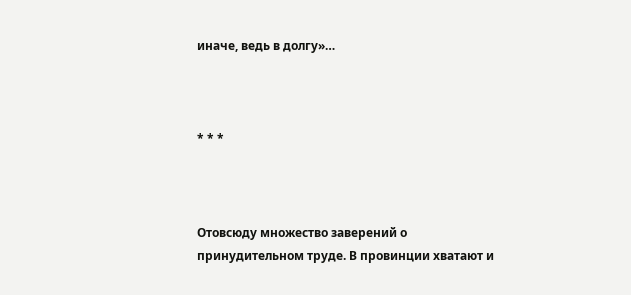иначе, ведь в долгу»…



* * *



Отовсюду множество заверений о принудительном труде. В провинции хватают и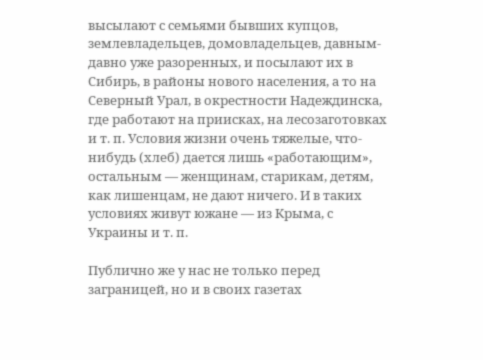высылают с семьями бывших купцов, землевладельцев, домовладельцев, давным-давно уже разоренных, и посылают их в Сибирь, в районы нового населения, а то на Северный Урал, в окрестности Надеждинска, где работают на приисках, на лесозаготовках и т. п. Условия жизни очень тяжелые, что-нибудь (хлеб) дается лишь «работающим», остальным — женщинам, старикам, детям, как лишенцам, не дают ничего. И в таких условиях живут южане — из Крыма, с Украины и т. п.

Публично же у нас не только перед заграницей, но и в своих газетах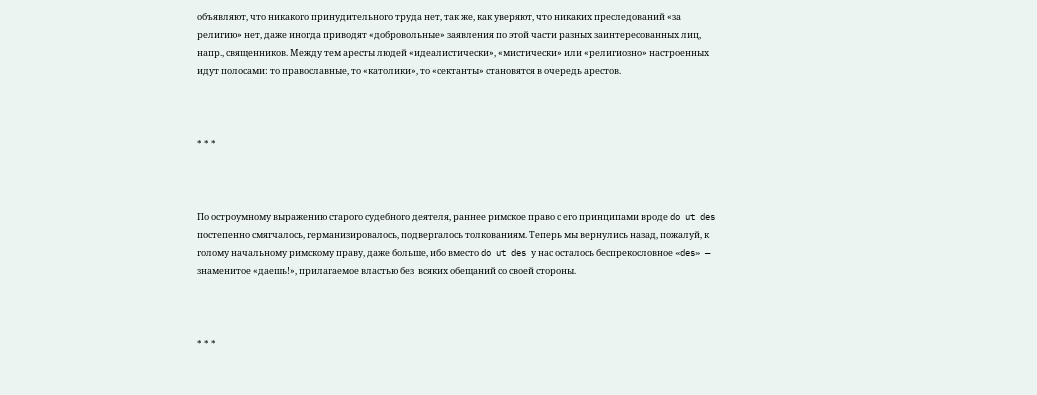объявляют, что никакого принудительного труда нет, так же, как уверяют, что никаких преследований «за религию» нет, даже иногда приводят «добровольные» заявления по этой части разных заинтересованных лиц, напр., священников. Между тем аресты людей «идеалистически», «мистически» или «религиозно» настроенных идут полосами: то православные, то «католики», то «сектанты» становятся в очередь арестов.



* * *



По остроумному выражению старого судебного деятеля, раннее римское право с его принципами вроде do ut des постепенно смягчалось, германизировалось, подвергалось толкованиям. Теперь мы вернулись назад, пожалуй, к голому начальному римскому праву, даже больше, ибо вместо do ut des у нас осталось беспрекословное «des» — знаменитое «даешь!», прилагаемое властью без  всяких обещаний со своей стороны.



* * *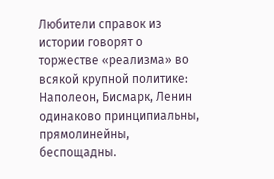Любители справок из истории говорят о торжестве «реализма» во всякой крупной политике: Наполеон, Бисмарк, Ленин одинаково принципиальны, прямолинейны, беспощадны.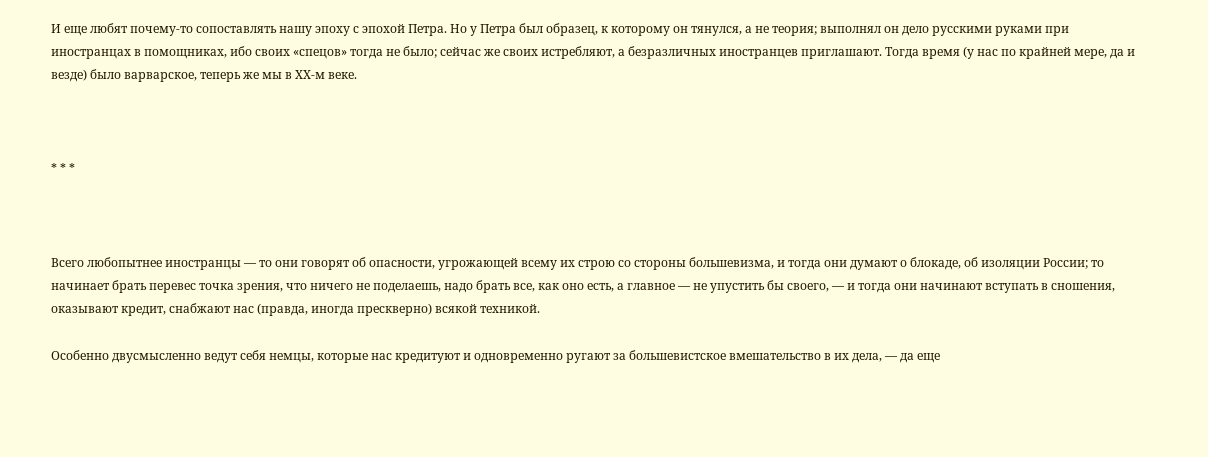И еще любят почему-то сопоставлять нашу эпоху с эпохой Петра. Но у Петра был образец, к которому он тянулся, а не теория; выполнял он дело русскими руками при иностранцах в помощниках, ибо своих «спецов» тогда не было; сейчас же своих истребляют, а безразличных иностранцев приглашают. Тогда время (у нас по крайней мере, да и везде) было варварское, теперь же мы в ХХ-м веке.



* * *



Всего любопытнее иностранцы — то они говорят об опасности, угрожающей всему их строю со стороны большевизма, и тогда они думают о блокаде, об изоляции России; то начинает брать перевес точка зрения, что ничего не поделаешь, надо брать все, как оно есть, а главное — не упустить бы своего, — и тогда они начинают вступать в сношения, оказывают кредит, снабжают нас (правда, иногда прескверно) всякой техникой.

Особенно двусмысленно ведут себя немцы, которые нас кредитуют и одновременно ругают за большевистское вмешательство в их дела, — да еще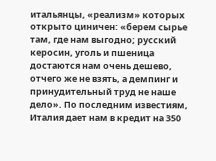итальянцы, «реализм» которых открыто циничен: «берем сырье там, где нам выгодно; русский керосин, уголь и пшеница достаются нам очень дешево, отчего же не взять, а демпинг и принудительный труд не наше дело». По последним известиям, Италия дает нам в кредит на 350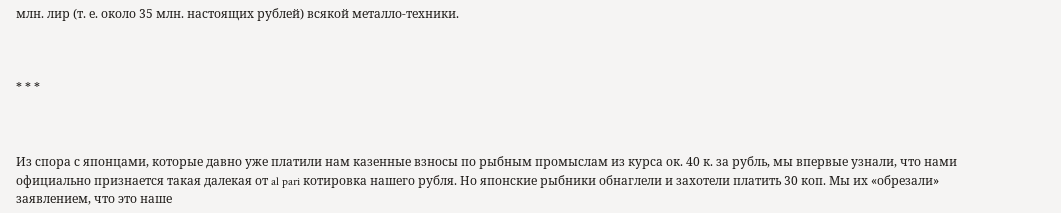млн. лир (т. е. около 35 млн. настоящих рублей) всякой металло-техники.



* * *



Из спора с японцами, которые давно уже платили нам казенные взносы по рыбным промыслам из курса ок. 40 к. за рубль, мы впервые узнали, что нами официально признается такая далекая от al pari котировка нашего рубля. Но японские рыбники обнаглели и захотели платить 30 коп. Мы их «обрезали» заявлением, что это наше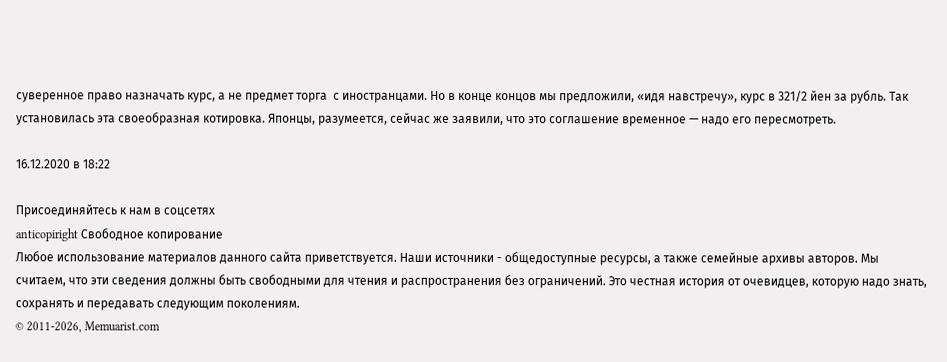суверенное право назначать курс, а не предмет торга  с иностранцами. Но в конце концов мы предложили, «идя навстречу», курс в 321/2 йен за рубль. Так установилась эта своеобразная котировка. Японцы, разумеется, сейчас же заявили, что это соглашение временное — надо его пересмотреть.

16.12.2020 в 18:22

Присоединяйтесь к нам в соцсетях
anticopiright Свободное копирование
Любое использование материалов данного сайта приветствуется. Наши источники - общедоступные ресурсы, а также семейные архивы авторов. Мы считаем, что эти сведения должны быть свободными для чтения и распространения без ограничений. Это честная история от очевидцев, которую надо знать, сохранять и передавать следующим поколениям.
© 2011-2026, Memuarist.com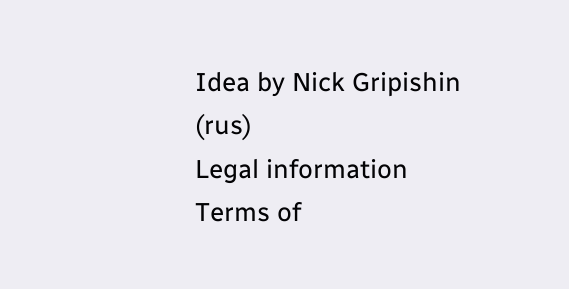Idea by Nick Gripishin (rus)
Legal information
Terms of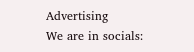Advertising
We are in socials: